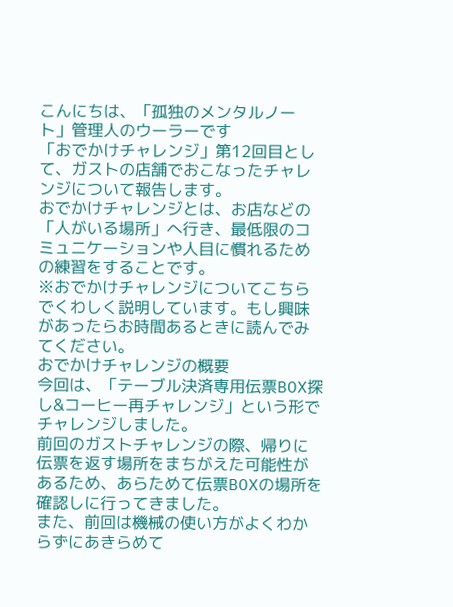こんにちは、「孤独のメンタルノート」管理人のウーラーです
「おでかけチャレンジ」第12回目として、ガストの店舗でおこなったチャレンジについて報告します。
おでかけチャレンジとは、お店などの「人がいる場所」へ行き、最低限のコミュニケーションや人目に慣れるための練習をすることです。
※おでかけチャレンジについてこちらでくわしく説明しています。もし興味があったらお時間あるときに読んでみてください。
おでかけチャレンジの概要
今回は、「テーブル決済専用伝票BOX探し&コーヒー再チャレンジ」という形でチャレンジしました。
前回のガストチャレンジの際、帰りに伝票を返す場所をまちがえた可能性があるため、あらためて伝票BOXの場所を確認しに行ってきました。
また、前回は機械の使い方がよくわからずにあきらめて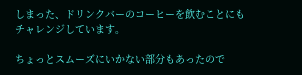しまった、ドリンクバーのコーヒーを飲むことにもチャレンジしています。

ちょっとスムーズにいかない部分もあったので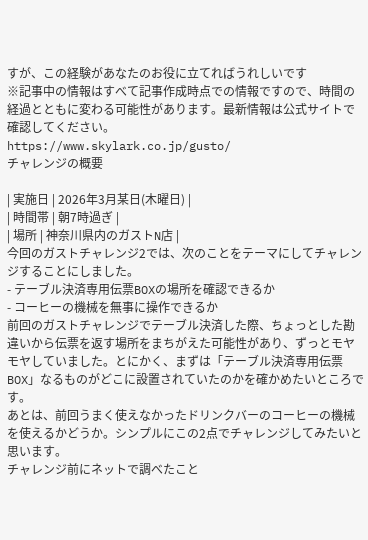すが、この経験があなたのお役に立てればうれしいです
※記事中の情報はすべて記事作成時点での情報ですので、時間の経過とともに変わる可能性があります。最新情報は公式サイトで確認してください。
https://www.skylark.co.jp/gusto/
チャレンジの概要

| 実施日 | 2026年3月某日(木曜日) |
| 時間帯 | 朝7時過ぎ |
| 場所 | 神奈川県内のガストN店 |
今回のガストチャレンジ2では、次のことをテーマにしてチャレンジすることにしました。
- テーブル決済専用伝票BOXの場所を確認できるか
- コーヒーの機械を無事に操作できるか
前回のガストチャレンジでテーブル決済した際、ちょっとした勘違いから伝票を返す場所をまちがえた可能性があり、ずっとモヤモヤしていました。とにかく、まずは「テーブル決済専用伝票BOX」なるものがどこに設置されていたのかを確かめたいところです。
あとは、前回うまく使えなかったドリンクバーのコーヒーの機械を使えるかどうか。シンプルにこの2点でチャレンジしてみたいと思います。
チャレンジ前にネットで調べたこと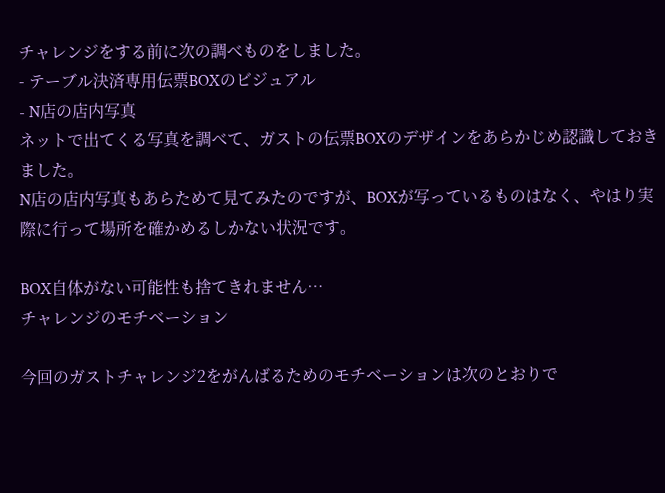チャレンジをする前に次の調べものをしました。
- テーブル決済専用伝票BOXのビジュアル
- N店の店内写真
ネットで出てくる写真を調べて、ガストの伝票BOXのデザインをあらかじめ認識しておきました。
N店の店内写真もあらためて見てみたのですが、BOXが写っているものはなく、やはり実際に行って場所を確かめるしかない状況です。

BOX自体がない可能性も捨てきれません…
チャレンジのモチベーション

今回のガストチャレンジ2をがんばるためのモチベーションは次のとおりで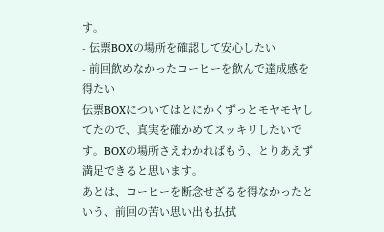す。
- 伝票BOXの場所を確認して安心したい
- 前回飲めなかったコーヒーを飲んで達成感を得たい
伝票BOXについてはとにかくずっとモヤモヤしてたので、真実を確かめてスッキリしたいです。BOXの場所さえわかればもう、とりあえず満足できると思います。
あとは、コーヒーを断念せざるを得なかったという、前回の苦い思い出も払拭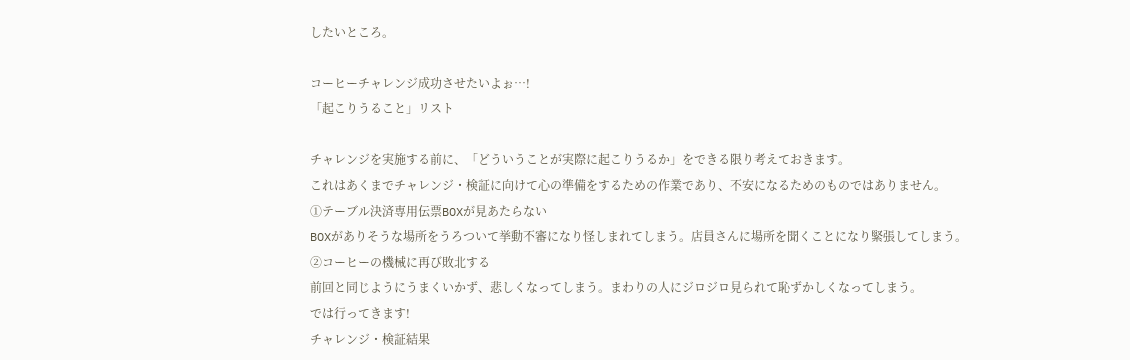したいところ。

コーヒーチャレンジ成功させたいよぉ…!
「起こりうること」リスト

チャレンジを実施する前に、「どういうことが実際に起こりうるか」をできる限り考えておきます。
これはあくまでチャレンジ・検証に向けて心の準備をするための作業であり、不安になるためのものではありません。
①テーブル決済専用伝票BOXが見あたらない
BOXがありそうな場所をうろついて挙動不審になり怪しまれてしまう。店員さんに場所を聞くことになり緊張してしまう。
②コーヒーの機械に再び敗北する
前回と同じようにうまくいかず、悲しくなってしまう。まわりの人にジロジロ見られて恥ずかしくなってしまう。
では行ってきます!
チャレンジ・検証結果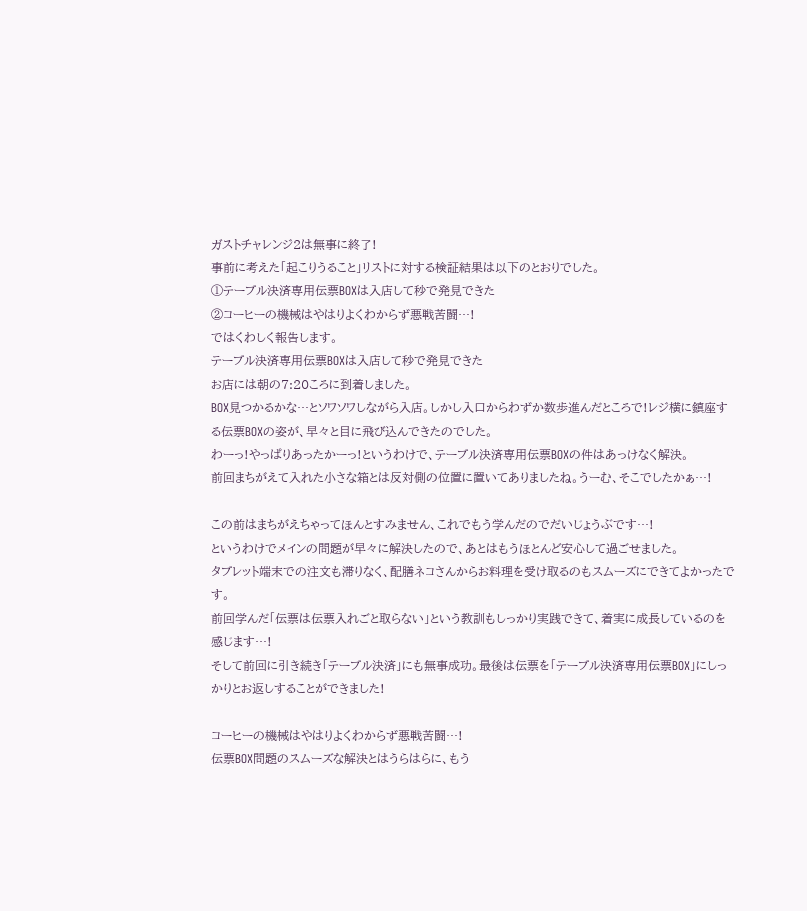ガストチャレンジ2は無事に終了!
事前に考えた「起こりうること」リストに対する検証結果は以下のとおりでした。
①テーブル決済専用伝票BOXは入店して秒で発見できた
②コーヒーの機械はやはりよくわからず悪戦苦闘…!
ではくわしく報告します。
テーブル決済専用伝票BOXは入店して秒で発見できた
お店には朝の7:20ころに到着しました。
BOX見つかるかな…とソワソワしながら入店。しかし入口からわずか数歩進んだところで!レジ横に鎮座する伝票BOXの姿が、早々と目に飛び込んできたのでした。
わーっ!やっぱりあったかーっ!というわけで、テーブル決済専用伝票BOXの件はあっけなく解決。
前回まちがえて入れた小さな箱とは反対側の位置に置いてありましたね。うーむ、そこでしたかぁ…!

この前はまちがえちゃってほんとすみません、これでもう学んだのでだいじょうぶです…!
というわけでメインの問題が早々に解決したので、あとはもうほとんど安心して過ごせました。
タブレット端末での注文も滞りなく、配膳ネコさんからお料理を受け取るのもスムーズにできてよかったです。
前回学んだ「伝票は伝票入れごと取らない」という教訓もしっかり実践できて、着実に成長しているのを感じます…!
そして前回に引き続き「テーブル決済」にも無事成功。最後は伝票を「テーブル決済専用伝票BOX」にしっかりとお返しすることができました!

コーヒーの機械はやはりよくわからず悪戦苦闘…!
伝票BOX問題のスムーズな解決とはうらはらに、もう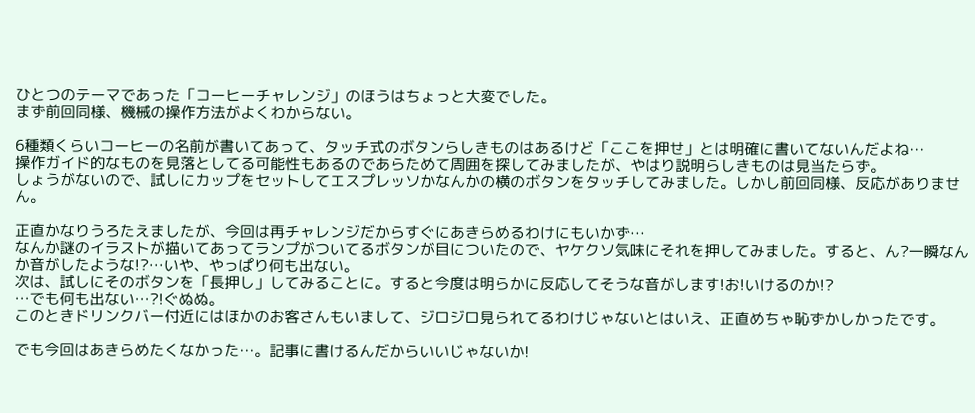ひとつのテーマであった「コーヒーチャレンジ」のほうはちょっと大変でした。
まず前回同様、機械の操作方法がよくわからない。

6種類くらいコーヒーの名前が書いてあって、タッチ式のボタンらしきものはあるけど「ここを押せ」とは明確に書いてないんだよね…
操作ガイド的なものを見落としてる可能性もあるのであらためて周囲を探してみましたが、やはり説明らしきものは見当たらず。
しょうがないので、試しにカップをセットしてエスプレッソかなんかの横のボタンをタッチしてみました。しかし前回同様、反応がありません。

正直かなりうろたえましたが、今回は再チャレンジだからすぐにあきらめるわけにもいかず…
なんか謎のイラストが描いてあってランプがついてるボタンが目についたので、ヤケクソ気味にそれを押してみました。すると、ん?一瞬なんか音がしたような!?…いや、やっぱり何も出ない。
次は、試しにそのボタンを「長押し」してみることに。すると今度は明らかに反応してそうな音がします!お!いけるのか!?
…でも何も出ない…?!ぐぬぬ。
このときドリンクバー付近にはほかのお客さんもいまして、ジロジロ見られてるわけじゃないとはいえ、正直めちゃ恥ずかしかったです。

でも今回はあきらめたくなかった…。記事に書けるんだからいいじゃないか!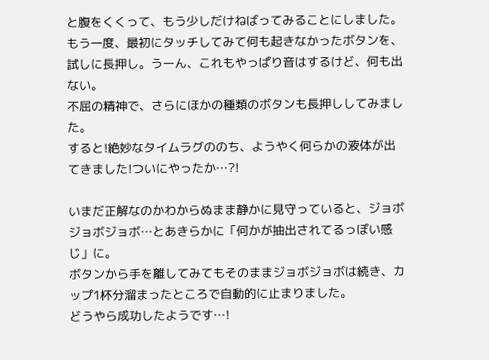と腹をくくって、もう少しだけねばってみることにしました。
もう一度、最初にタッチしてみて何も起きなかったボタンを、試しに長押し。うーん、これもやっぱり音はするけど、何も出ない。
不屈の精神で、さらにほかの種類のボタンも長押ししてみました。
すると!絶妙なタイムラグののち、ようやく何らかの液体が出てきました!ついにやったか…?!

いまだ正解なのかわからぬまま静かに見守っていると、ジョボジョボジョボ…とあきらかに「何かが抽出されてるっぽい感じ」に。
ボタンから手を離してみてもそのままジョボジョボは続き、カップ1杯分溜まったところで自動的に止まりました。
どうやら成功したようです…!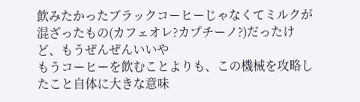飲みたかったブラックコーヒーじゃなくてミルクが混ざったもの(カフェオレ?カプチーノ?)だったけど、もうぜんぜんいいや
もうコーヒーを飲むことよりも、この機械を攻略したこと自体に大きな意味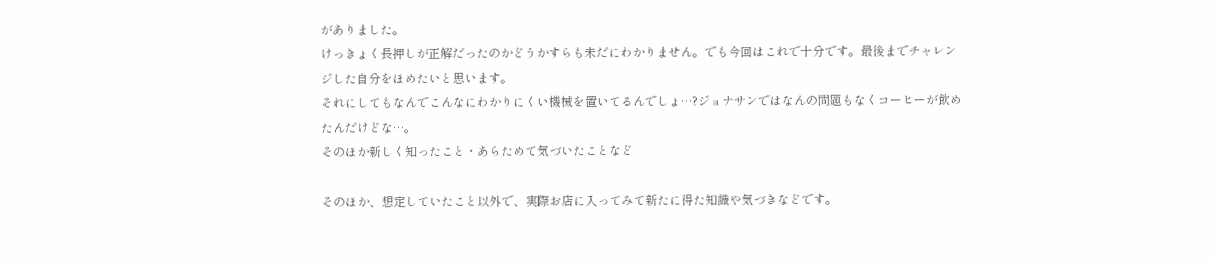がありました。
けっきょく長押しが正解だったのかどうかすらも未だにわかりません。でも今回はこれで十分です。最後までチャレンジした自分をほめたいと思います。
それにしてもなんでこんなにわかりにくい機械を置いてるんでしょ…?ジョナサンではなんの問題もなくコーヒーが飲めたんだけどな…。
そのほか新しく知ったこと・あらためて気づいたことなど

そのほか、想定していたこと以外で、実際お店に入ってみて新たに得た知識や気づきなどです。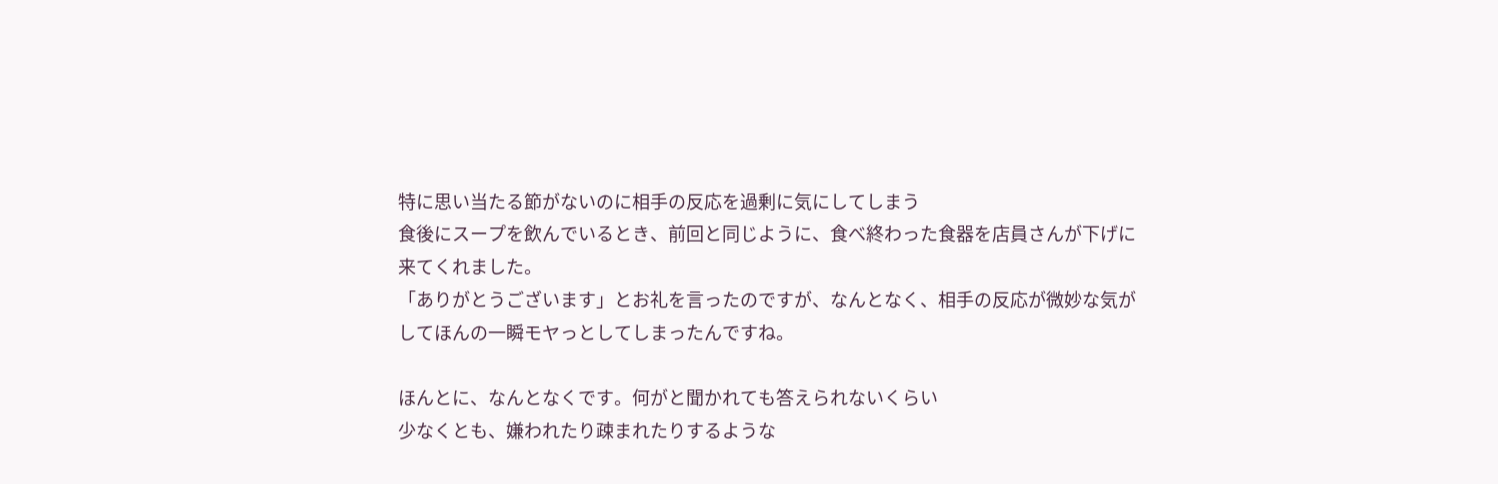特に思い当たる節がないのに相手の反応を過剰に気にしてしまう
食後にスープを飲んでいるとき、前回と同じように、食べ終わった食器を店員さんが下げに来てくれました。
「ありがとうございます」とお礼を言ったのですが、なんとなく、相手の反応が微妙な気がしてほんの一瞬モヤっとしてしまったんですね。

ほんとに、なんとなくです。何がと聞かれても答えられないくらい
少なくとも、嫌われたり疎まれたりするような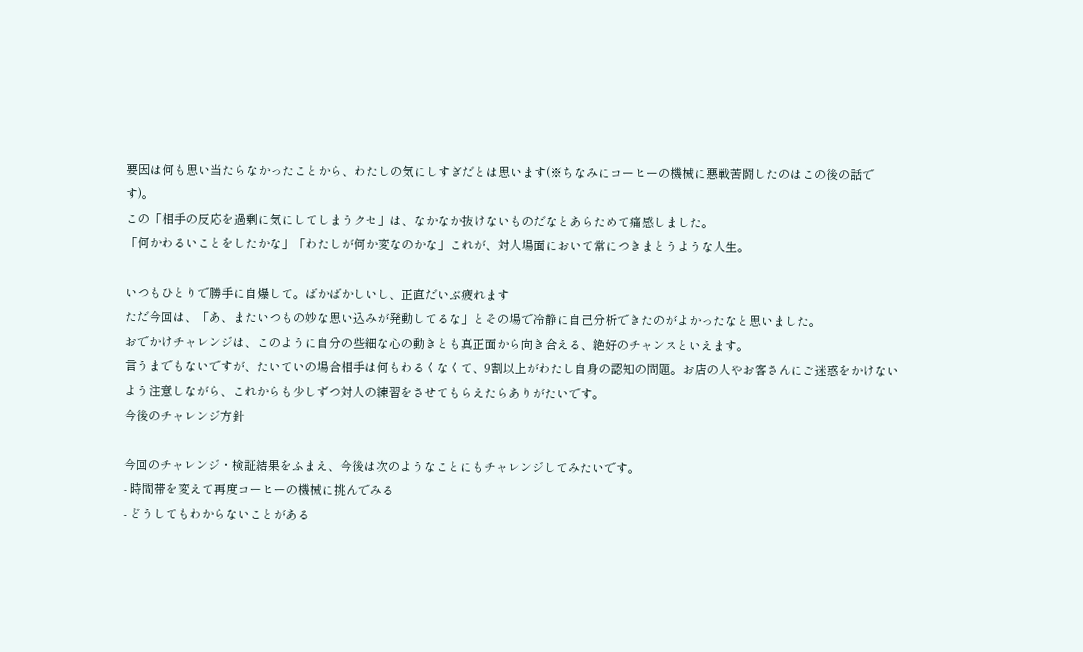要因は何も思い当たらなかったことから、わたしの気にしすぎだとは思います(※ちなみにコーヒーの機械に悪戦苦闘したのはこの後の話です)。
この「相手の反応を過剰に気にしてしまうクセ」は、なかなか抜けないものだなとあらためて痛感しました。
「何かわるいことをしたかな」「わたしが何か変なのかな」これが、対人場面において常につきまとうような人生。

いつもひとりで勝手に自爆して。ばかばかしいし、正直だいぶ疲れます
ただ今回は、「あ、またいつもの妙な思い込みが発動してるな」とその場で冷静に自己分析できたのがよかったなと思いました。
おでかけチャレンジは、このように自分の些細な心の動きとも真正面から向き合える、絶好のチャンスといえます。
言うまでもないですが、たいていの場合相手は何もわるくなくて、9割以上がわたし自身の認知の問題。お店の人やお客さんにご迷惑をかけないよう注意しながら、これからも少しずつ対人の練習をさせてもらえたらありがたいです。
今後のチャレンジ方針

今回のチャレンジ・検証結果をふまえ、今後は次のようなことにもチャレンジしてみたいです。
- 時間帯を変えて再度コーヒーの機械に挑んでみる
- どうしてもわからないことがある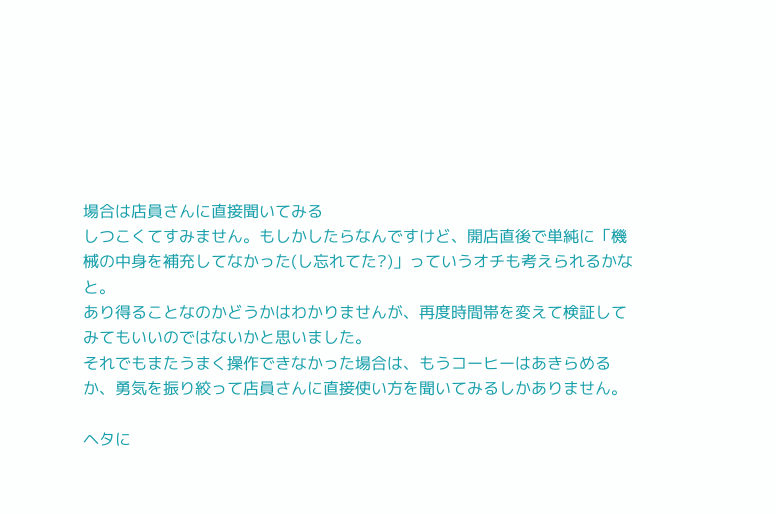場合は店員さんに直接聞いてみる
しつこくてすみません。もしかしたらなんですけど、開店直後で単純に「機械の中身を補充してなかった(し忘れてた?)」っていうオチも考えられるかなと。
あり得ることなのかどうかはわかりませんが、再度時間帯を変えて検証してみてもいいのではないかと思いました。
それでもまたうまく操作できなかった場合は、もうコーヒーはあきらめるか、勇気を振り絞って店員さんに直接使い方を聞いてみるしかありません。

ヘタに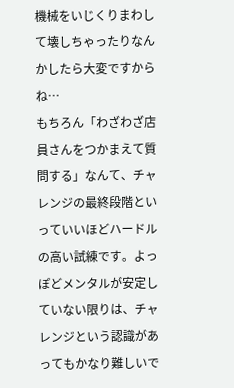機械をいじくりまわして壊しちゃったりなんかしたら大変ですからね…
もちろん「わざわざ店員さんをつかまえて質問する」なんて、チャレンジの最終段階といっていいほどハードルの高い試練です。よっぽどメンタルが安定していない限りは、チャレンジという認識があってもかなり難しいで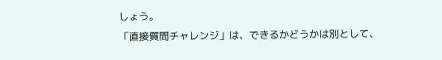しょう。
「直接質問チャレンジ」は、できるかどうかは別として、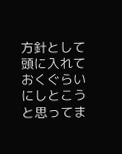方針として頭に入れておくぐらいにしとこうと思ってま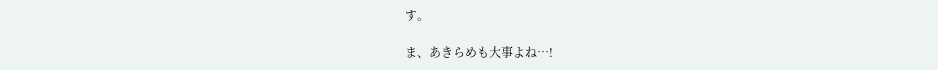す。

ま、あきらめも大事よね…!